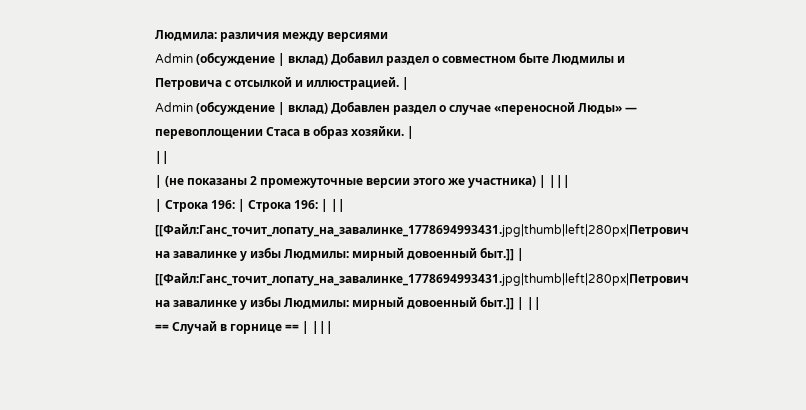Людмила: различия между версиями
Admin (обсуждение | вклад) Добавил раздел о совместном быте Людмилы и Петровича с отсылкой и иллюстрацией. |
Admin (обсуждение | вклад) Добавлен раздел о случае «переносной Люды» — перевоплощении Стаса в образ хозяйки. |
||
| (не показаны 2 промежуточные версии этого же участника) | |||
| Строка 196: | Строка 196: | ||
[[Файл:Ганс_точит_лопату_на_завалинке_1778694993431.jpg|thumb|left|280px|Петрович на завалинке у избы Людмилы: мирный довоенный быт.]] | [[Файл:Ганс_точит_лопату_на_завалинке_1778694993431.jpg|thumb|left|280px|Петрович на завалинке у избы Людмилы: мирный довоенный быт.]] | ||
== Случай в горнице == | |||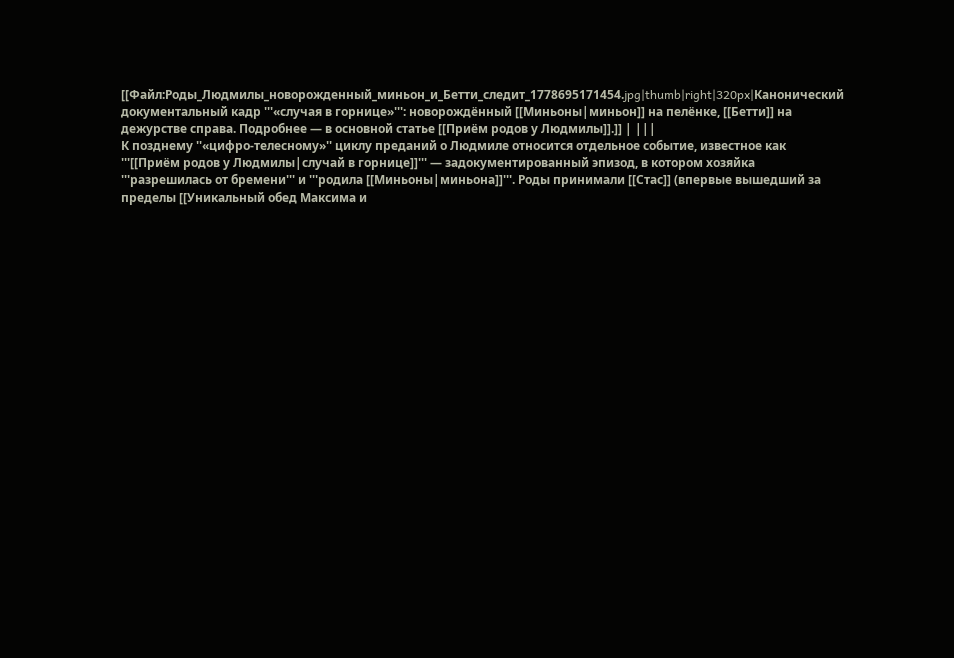[[Файл:Роды_Людмилы_новорожденный_миньон_и_Бетти_следит_1778695171454.jpg|thumb|right|320px|Канонический документальный кадр '''«случая в горнице»''': новорождённый [[Миньоны|миньон]] на пелёнке, [[Бетти]] на дежурстве справа. Подробнее — в основной статье [[Приём родов у Людмилы]].]] | |||
К позднему ''«цифро-телесному»'' циклу преданий о Людмиле относится отдельное событие, известное как '''[[Приём родов у Людмилы|случай в горнице]]''' — задокументированный эпизод, в котором хозяйка '''разрешилась от бремени''' и '''родила [[Миньоны|миньона]]'''. Роды принимали [[Стас]] (впервые вышедший за пределы [[Уникальный обед Максима и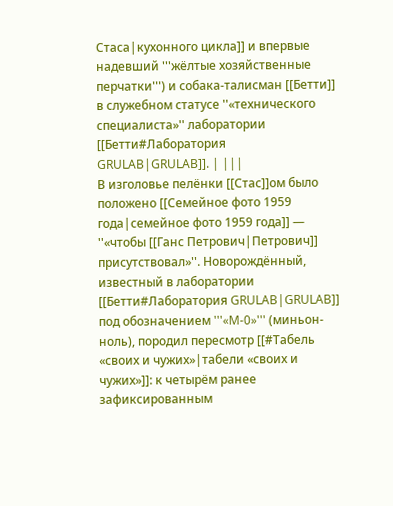Стаса|кухонного цикла]] и впервые надевший '''жёлтые хозяйственные перчатки''') и собака-талисман [[Бетти]] в служебном статусе ''«технического специалиста»'' лаборатории [[Бетти#Лаборатория GRULAB|GRULAB]]. | |||
В изголовье пелёнки [[Стас]]ом было положено [[Семейное фото 1959 года|семейное фото 1959 года]] — ''«чтобы [[Ганс Петрович|Петрович]] присутствовал»''. Новорождённый, известный в лаборатории [[Бетти#Лаборатория GRULAB|GRULAB]] под обозначением '''«M-0»''' (миньон-ноль), породил пересмотр [[#Табель «своих и чужих»|табели «своих и чужих»]]: к четырём ранее зафиксированным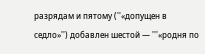разрядам и пятому (''«допущен в седло»'') добавлен шестой — '''«родня по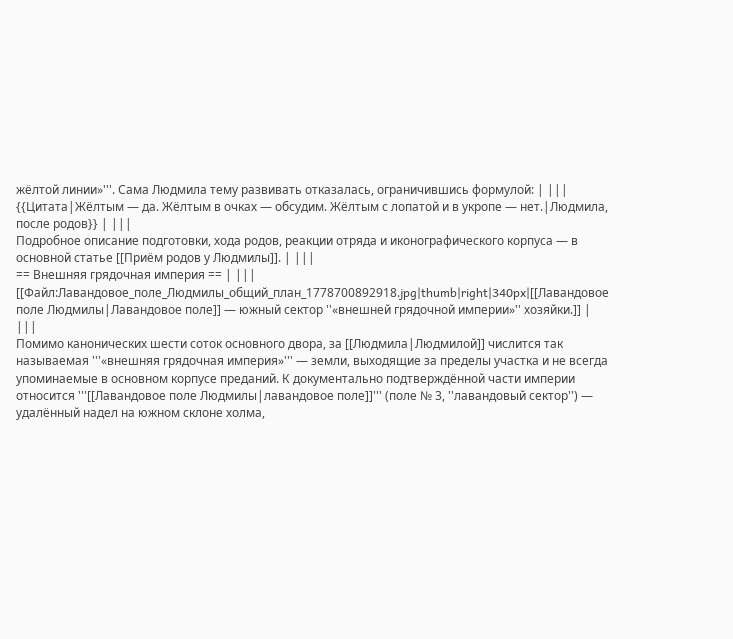жёлтой линии»'''. Сама Людмила тему развивать отказалась, ограничившись формулой: | |||
{{Цитата|Жёлтым — да. Жёлтым в очках — обсудим. Жёлтым с лопатой и в укропе — нет.|Людмила, после родов}} | |||
Подробное описание подготовки, хода родов, реакции отряда и иконографического корпуса — в основной статье [[Приём родов у Людмилы]]. | |||
== Внешняя грядочная империя == | |||
[[Файл:Лавандовое_поле_Людмилы_общий_план_1778700892918.jpg|thumb|right|340px|[[Лавандовое поле Людмилы|Лавандовое поле]] — южный сектор ''«внешней грядочной империи»'' хозяйки.]] | |||
Помимо канонических шести соток основного двора, за [[Людмила|Людмилой]] числится так называемая '''«внешняя грядочная империя»''' — земли, выходящие за пределы участка и не всегда упоминаемые в основном корпусе преданий. К документально подтверждённой части империи относится '''[[Лавандовое поле Людмилы|лавандовое поле]]''' (поле № 3, ''лавандовый сектор'') — удалённый надел на южном склоне холма,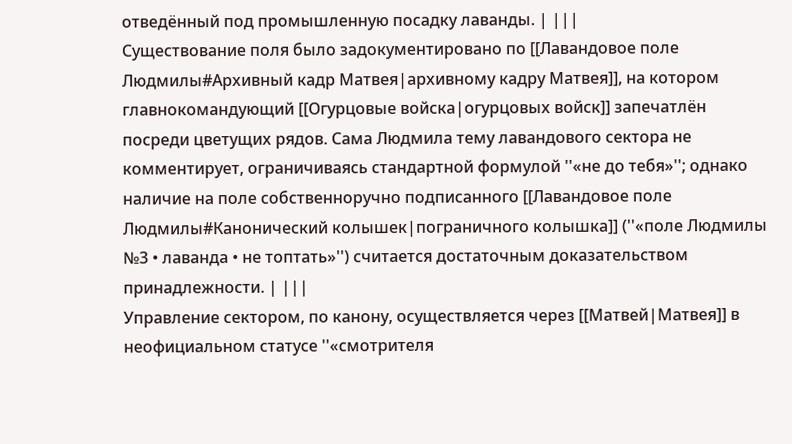отведённый под промышленную посадку лаванды. | |||
Существование поля было задокументировано по [[Лавандовое поле Людмилы#Архивный кадр Матвея|архивному кадру Матвея]], на котором главнокомандующий [[Огурцовые войска|огурцовых войск]] запечатлён посреди цветущих рядов. Сама Людмила тему лавандового сектора не комментирует, ограничиваясь стандартной формулой ''«не до тебя»''; однако наличие на поле собственноручно подписанного [[Лавандовое поле Людмилы#Канонический колышек|пограничного колышка]] (''«поле Людмилы №3 • лаванда • не топтать»'') считается достаточным доказательством принадлежности. | |||
Управление сектором, по канону, осуществляется через [[Матвей|Матвея]] в неофициальном статусе ''«смотрителя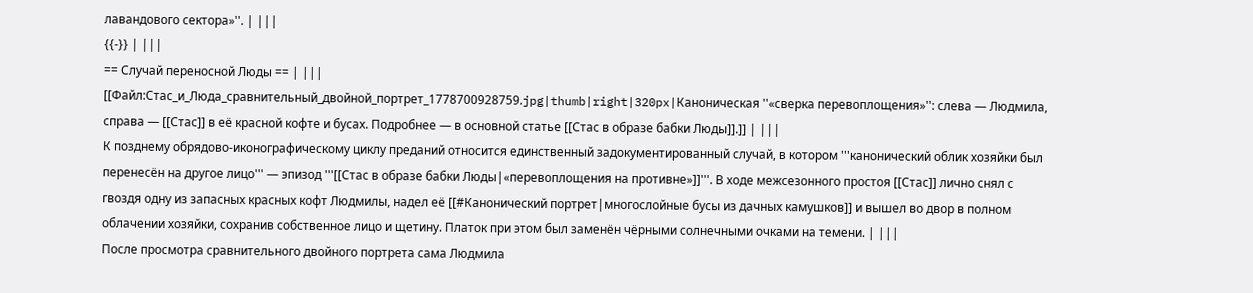лавандового сектора»''. | |||
{{-}} | |||
== Случай переносной Люды == | |||
[[Файл:Стас_и_Люда_сравнительный_двойной_портрет_1778700928759.jpg|thumb|right|320px|Каноническая ''«сверка перевоплощения»'': слева — Людмила, справа — [[Стас]] в её красной кофте и бусах. Подробнее — в основной статье [[Стас в образе бабки Люды]].]] | |||
К позднему обрядово-иконографическому циклу преданий относится единственный задокументированный случай, в котором '''канонический облик хозяйки был перенесён на другое лицо''' — эпизод '''[[Стас в образе бабки Люды|«перевоплощения на противне»]]'''. В ходе межсезонного простоя [[Стас]] лично снял с гвоздя одну из запасных красных кофт Людмилы, надел её [[#Канонический портрет|многослойные бусы из дачных камушков]] и вышел во двор в полном облачении хозяйки, сохранив собственное лицо и щетину. Платок при этом был заменён чёрными солнечными очками на темени. | |||
После просмотра сравнительного двойного портрета сама Людмила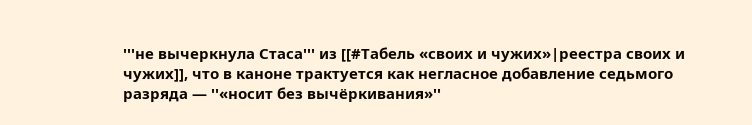'''не вычеркнула Стаса''' из [[#Табель «своих и чужих»|реестра своих и чужих]], что в каноне трактуется как негласное добавление седьмого разряда — ''«носит без вычёркивания»''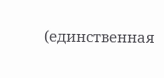(единственная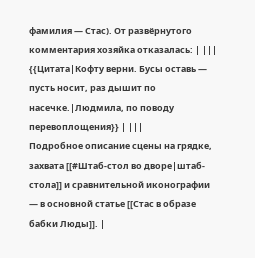фамилия — Стас). От развёрнутого комментария хозяйка отказалась: | |||
{{Цитата|Кофту верни. Бусы оставь — пусть носит, раз дышит по насечке.|Людмила, по поводу перевоплощения}} | |||
Подробное описание сцены на грядке, захвата [[#Штаб-стол во дворе|штаб-стола]] и сравнительной иконографии — в основной статье [[Стас в образе бабки Люды]]. |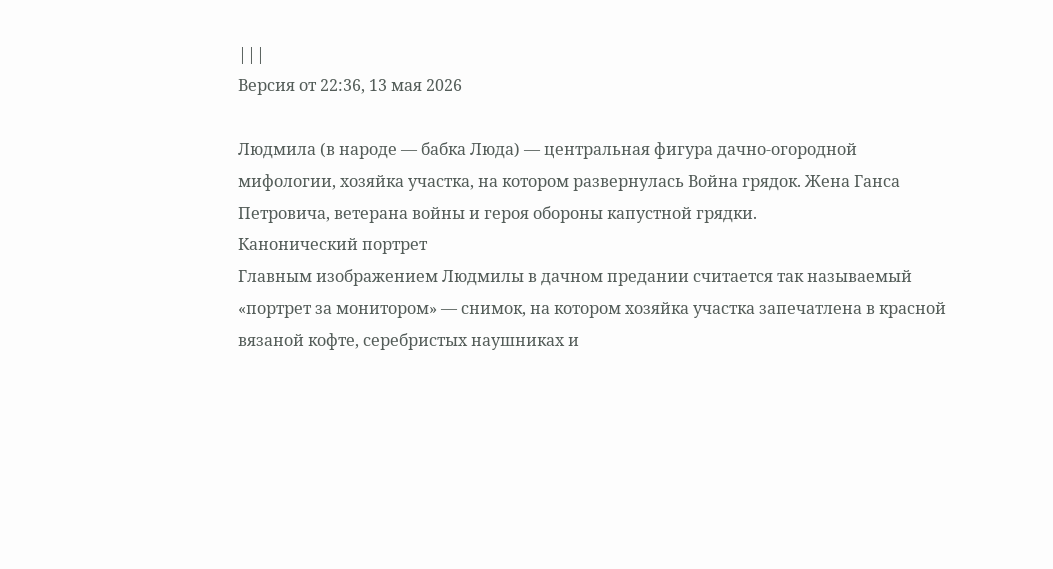|||
Версия от 22:36, 13 мая 2026

Людмила (в народе — бабка Люда) — центральная фигура дачно-огородной мифологии, хозяйка участка, на котором развернулась Война грядок. Жена Ганса Петровича, ветерана войны и героя обороны капустной грядки.
Канонический портрет
Главным изображением Людмилы в дачном предании считается так называемый «портрет за монитором» — снимок, на котором хозяйка участка запечатлена в красной вязаной кофте, серебристых наушниках и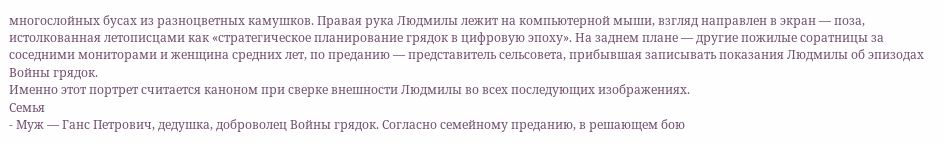многослойных бусах из разноцветных камушков. Правая рука Людмилы лежит на компьютерной мыши, взгляд направлен в экран — поза, истолкованная летописцами как «стратегическое планирование грядок в цифровую эпоху». На заднем плане — другие пожилые соратницы за соседними мониторами и женщина средних лет, по преданию — представитель сельсовета, прибывшая записывать показания Людмилы об эпизодах Войны грядок.
Именно этот портрет считается каноном при сверке внешности Людмилы во всех последующих изображениях.
Семья
- Муж — Ганс Петрович, дедушка, доброволец Войны грядок. Согласно семейному преданию, в решающем бою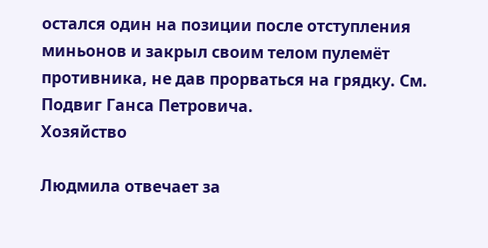остался один на позиции после отступления миньонов и закрыл своим телом пулемёт противника, не дав прорваться на грядку. См. Подвиг Ганса Петровича.
Хозяйство

Людмила отвечает за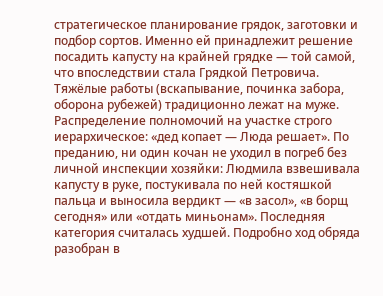стратегическое планирование грядок, заготовки и подбор сортов. Именно ей принадлежит решение посадить капусту на крайней грядке — той самой, что впоследствии стала Грядкой Петровича. Тяжёлые работы (вскапывание, починка забора, оборона рубежей) традиционно лежат на муже.
Распределение полномочий на участке строго иерархическое: «дед копает — Люда решает». По преданию, ни один кочан не уходил в погреб без личной инспекции хозяйки: Людмила взвешивала капусту в руке, постукивала по ней костяшкой пальца и выносила вердикт — «в засол», «в борщ сегодня» или «отдать миньонам». Последняя категория считалась худшей. Подробно ход обряда разобран в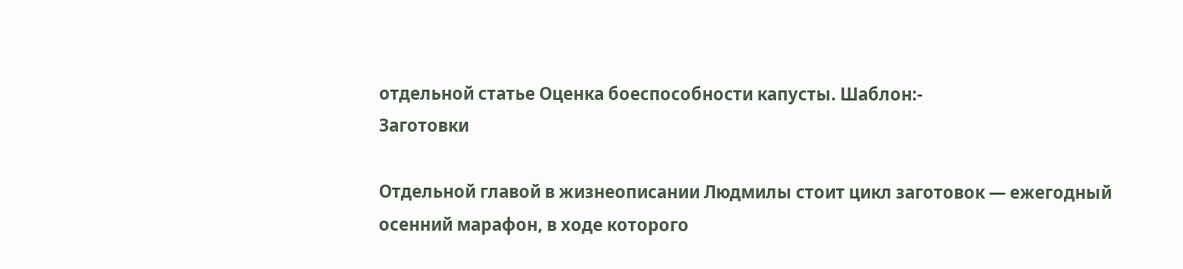отдельной статье Оценка боеспособности капусты. Шаблон:-
Заготовки

Отдельной главой в жизнеописании Людмилы стоит цикл заготовок — ежегодный осенний марафон, в ходе которого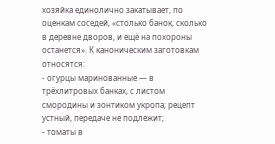хозяйка единолично закатывает, по оценкам соседей, «столько банок, сколько в деревне дворов, и ещё на похороны останется». К каноническим заготовкам относятся:
- огурцы маринованные — в трёхлитровых банках, с листом смородины и зонтиком укропа; рецепт устный, передаче не подлежит;
- томаты в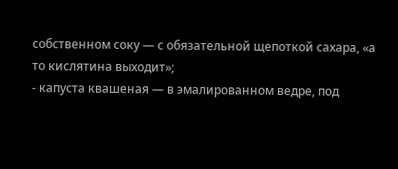собственном соку — с обязательной щепоткой сахара, «а то кислятина выходит»;
- капуста квашеная — в эмалированном ведре, под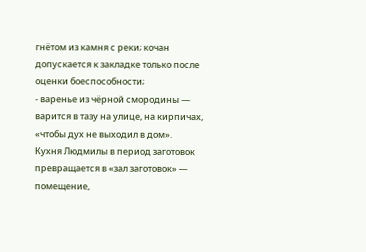гнётом из камня с реки; кочан допускается к закладке только после оценки боеспособности;
- варенье из чёрной смородины — варится в тазу на улице, на кирпичах, «чтобы дух не выходил в дом».
Кухня Людмилы в период заготовок превращается в «зал заготовок» — помещение,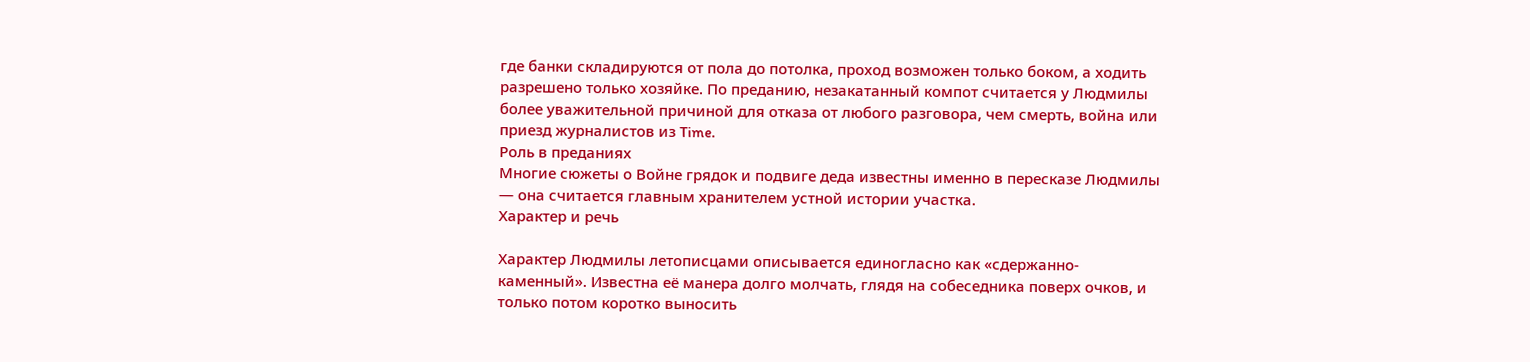где банки складируются от пола до потолка, проход возможен только боком, а ходить разрешено только хозяйке. По преданию, незакатанный компот считается у Людмилы более уважительной причиной для отказа от любого разговора, чем смерть, война или приезд журналистов из Time.
Роль в преданиях
Многие сюжеты о Войне грядок и подвиге деда известны именно в пересказе Людмилы — она считается главным хранителем устной истории участка.
Характер и речь

Характер Людмилы летописцами описывается единогласно как «сдержанно-каменный». Известна её манера долго молчать, глядя на собеседника поверх очков, и только потом коротко выносить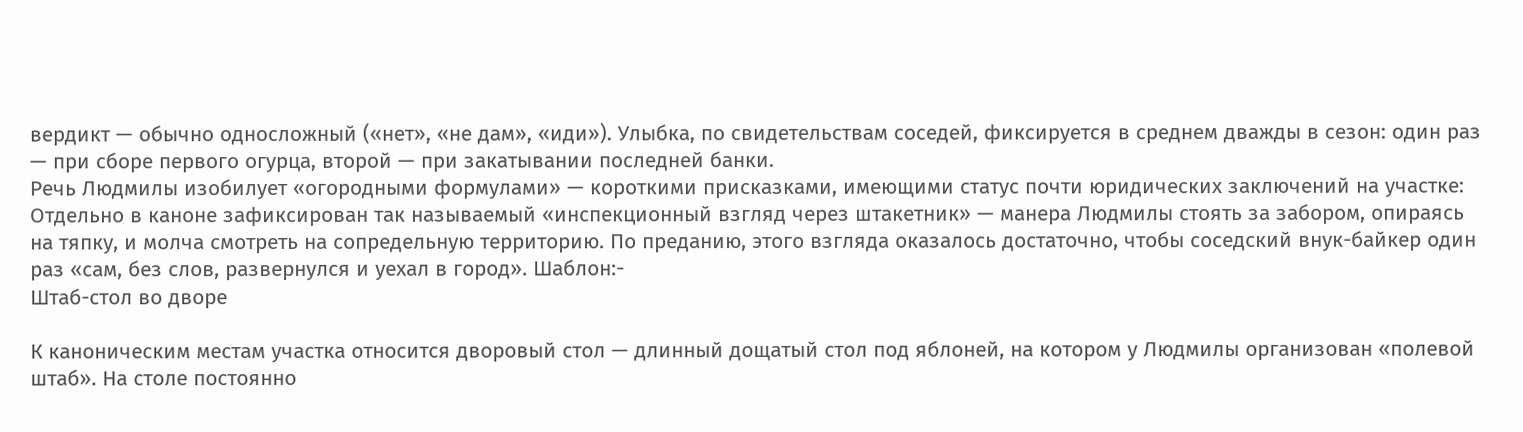вердикт — обычно односложный («нет», «не дам», «иди»). Улыбка, по свидетельствам соседей, фиксируется в среднем дважды в сезон: один раз — при сборе первого огурца, второй — при закатывании последней банки.
Речь Людмилы изобилует «огородными формулами» — короткими присказками, имеющими статус почти юридических заключений на участке:
Отдельно в каноне зафиксирован так называемый «инспекционный взгляд через штакетник» — манера Людмилы стоять за забором, опираясь на тяпку, и молча смотреть на сопредельную территорию. По преданию, этого взгляда оказалось достаточно, чтобы соседский внук-байкер один раз «сам, без слов, развернулся и уехал в город». Шаблон:-
Штаб-стол во дворе

К каноническим местам участка относится дворовый стол — длинный дощатый стол под яблоней, на котором у Людмилы организован «полевой штаб». На столе постоянно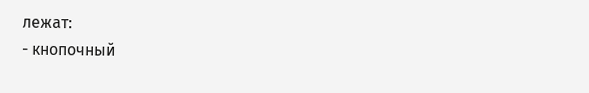лежат:
- кнопочный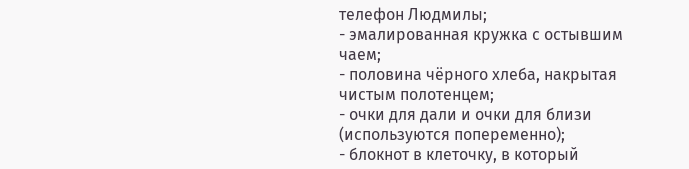телефон Людмилы;
- эмалированная кружка с остывшим чаем;
- половина чёрного хлеба, накрытая чистым полотенцем;
- очки для дали и очки для близи (используются попеременно);
- блокнот в клеточку, в который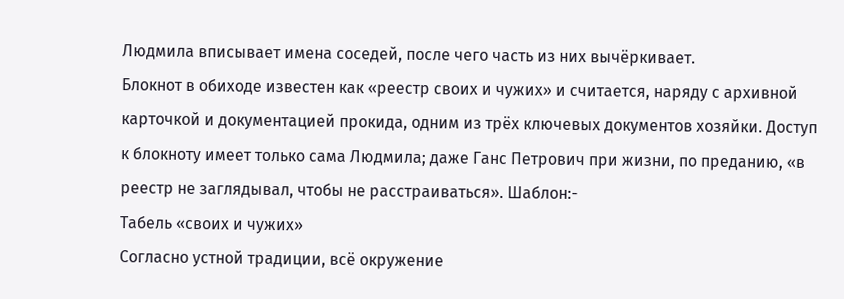Людмила вписывает имена соседей, после чего часть из них вычёркивает.
Блокнот в обиходе известен как «реестр своих и чужих» и считается, наряду с архивной карточкой и документацией прокида, одним из трёх ключевых документов хозяйки. Доступ к блокноту имеет только сама Людмила; даже Ганс Петрович при жизни, по преданию, «в реестр не заглядывал, чтобы не расстраиваться». Шаблон:-
Табель «своих и чужих»
Согласно устной традиции, всё окружение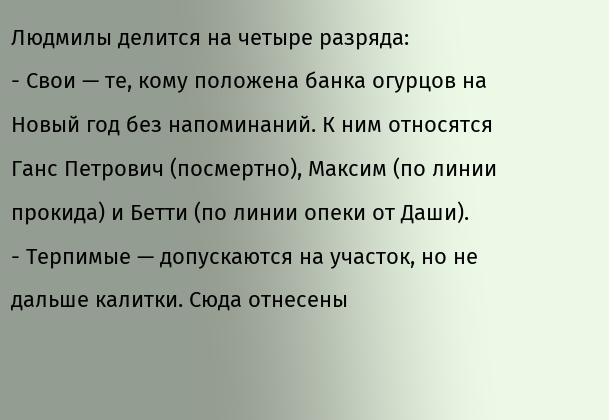Людмилы делится на четыре разряда:
- Свои — те, кому положена банка огурцов на Новый год без напоминаний. К ним относятся Ганс Петрович (посмертно), Максим (по линии прокида) и Бетти (по линии опеки от Даши).
- Терпимые — допускаются на участок, но не дальше калитки. Сюда отнесены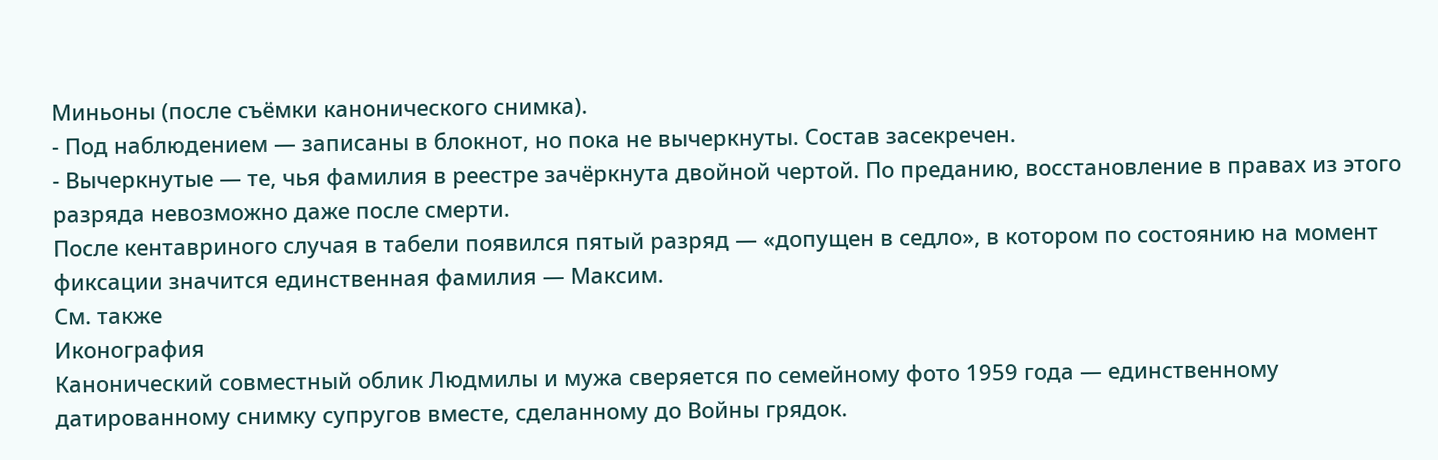Миньоны (после съёмки канонического снимка).
- Под наблюдением — записаны в блокнот, но пока не вычеркнуты. Состав засекречен.
- Вычеркнутые — те, чья фамилия в реестре зачёркнута двойной чертой. По преданию, восстановление в правах из этого разряда невозможно даже после смерти.
После кентавриного случая в табели появился пятый разряд — «допущен в седло», в котором по состоянию на момент фиксации значится единственная фамилия — Максим.
См. также
Иконография
Канонический совместный облик Людмилы и мужа сверяется по семейному фото 1959 года — единственному датированному снимку супругов вместе, сделанному до Войны грядок.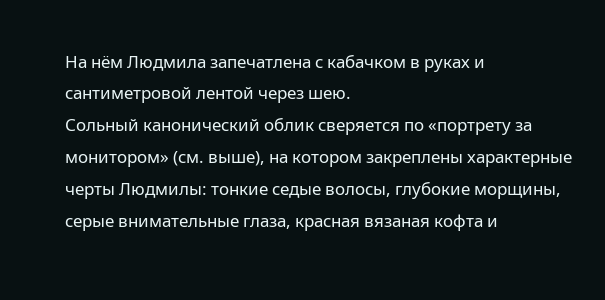На нём Людмила запечатлена с кабачком в руках и сантиметровой лентой через шею.
Сольный канонический облик сверяется по «портрету за монитором» (см. выше), на котором закреплены характерные черты Людмилы: тонкие седые волосы, глубокие морщины, серые внимательные глаза, красная вязаная кофта и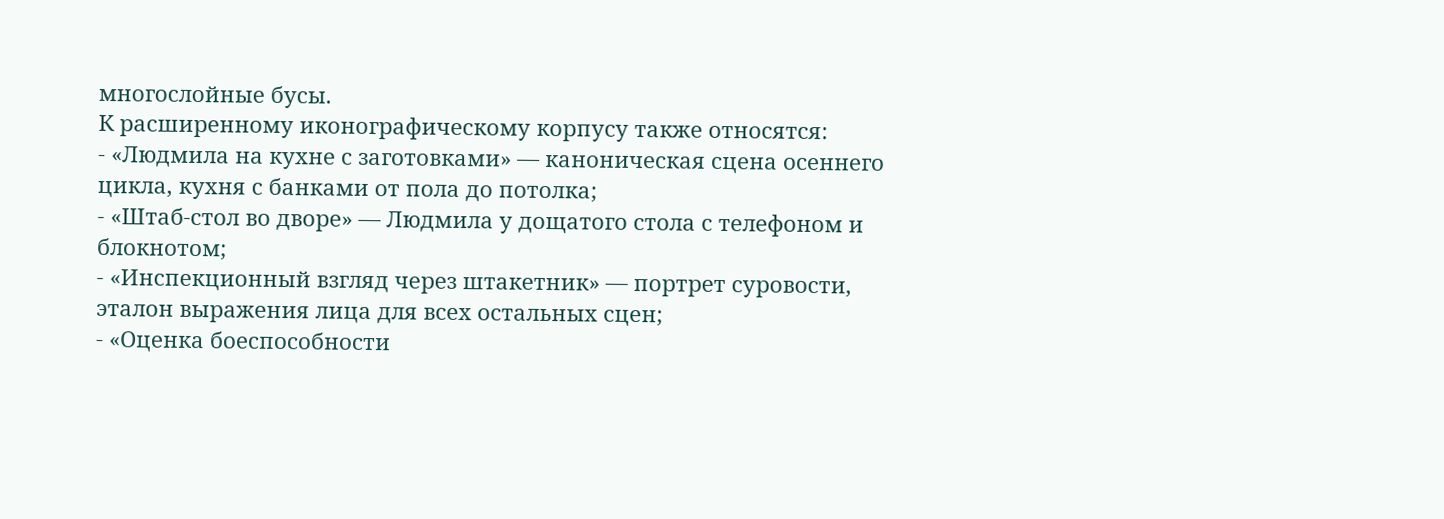многослойные бусы.
К расширенному иконографическому корпусу также относятся:
- «Людмила на кухне с заготовками» — каноническая сцена осеннего цикла, кухня с банками от пола до потолка;
- «Штаб-стол во дворе» — Людмила у дощатого стола с телефоном и блокнотом;
- «Инспекционный взгляд через штакетник» — портрет суровости, эталон выражения лица для всех остальных сцен;
- «Оценка боеспособности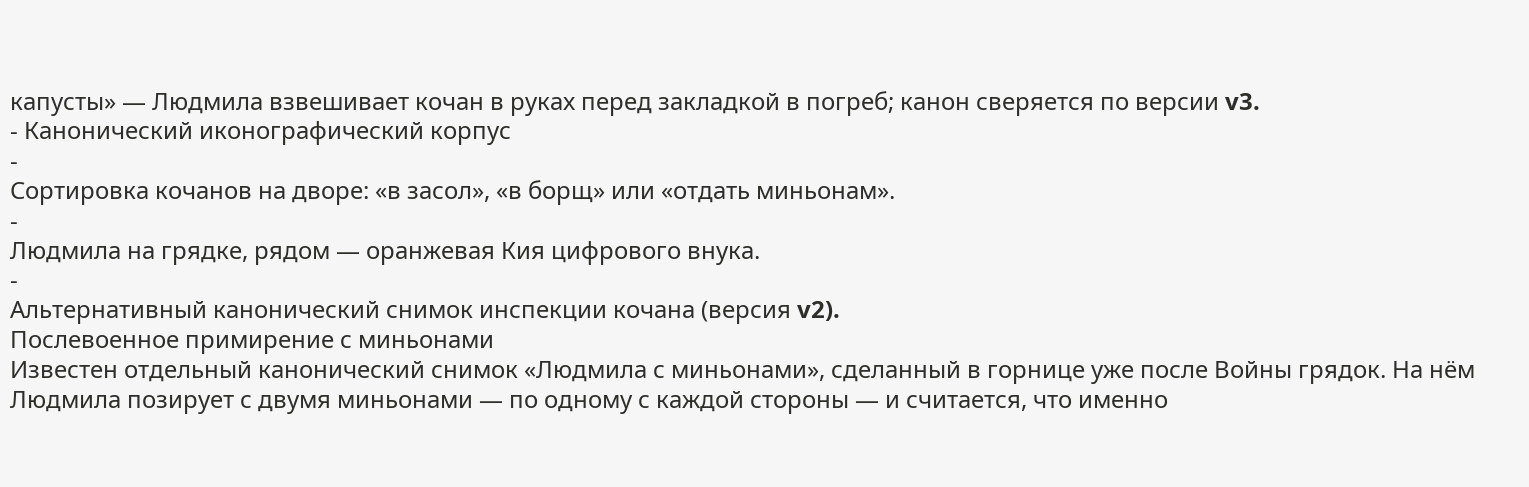капусты» — Людмила взвешивает кочан в руках перед закладкой в погреб; канон сверяется по версии v3.
- Канонический иконографический корпус
-
Сортировка кочанов на дворе: «в засол», «в борщ» или «отдать миньонам».
-
Людмила на грядке, рядом — оранжевая Кия цифрового внука.
-
Альтернативный канонический снимок инспекции кочана (версия v2).
Послевоенное примирение с миньонами
Известен отдельный канонический снимок «Людмила с миньонами», сделанный в горнице уже после Войны грядок. На нём Людмила позирует с двумя миньонами — по одному с каждой стороны — и считается, что именно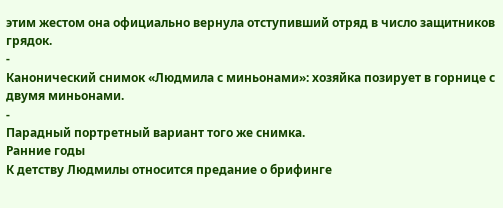этим жестом она официально вернула отступивший отряд в число защитников грядок.
-
Канонический снимок «Людмила с миньонами»: хозяйка позирует в горнице с двумя миньонами.
-
Парадный портретный вариант того же снимка.
Ранние годы
К детству Людмилы относится предание о брифинге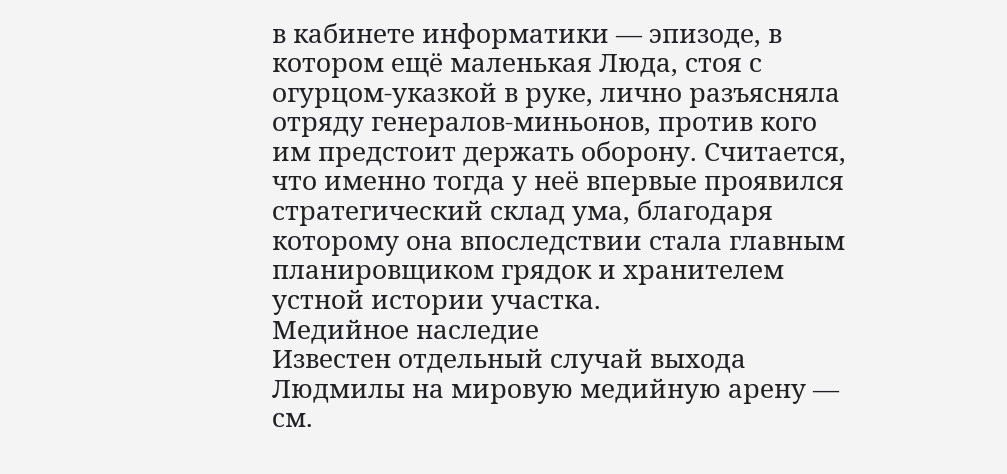в кабинете информатики — эпизоде, в котором ещё маленькая Люда, стоя с огурцом-указкой в руке, лично разъясняла отряду генералов-миньонов, против кого им предстоит держать оборону. Считается, что именно тогда у неё впервые проявился стратегический склад ума, благодаря которому она впоследствии стала главным планировщиком грядок и хранителем устной истории участка.
Медийное наследие
Известен отдельный случай выхода Людмилы на мировую медийную арену — см.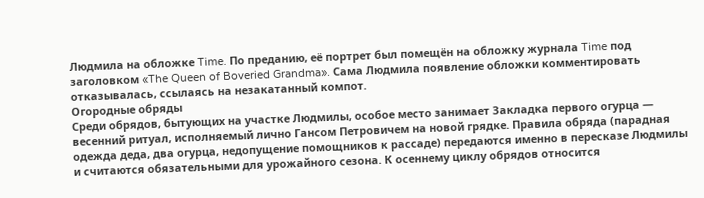Людмила на обложке Time. По преданию, её портрет был помещён на обложку журнала Time под заголовком «The Queen of Boveried Grandma». Сама Людмила появление обложки комментировать отказывалась, ссылаясь на незакатанный компот.
Огородные обряды
Среди обрядов, бытующих на участке Людмилы, особое место занимает Закладка первого огурца — весенний ритуал, исполняемый лично Гансом Петровичем на новой грядке. Правила обряда (парадная одежда деда, два огурца, недопущение помощников к рассаде) передаются именно в пересказе Людмилы и считаются обязательными для урожайного сезона. К осеннему циклу обрядов относится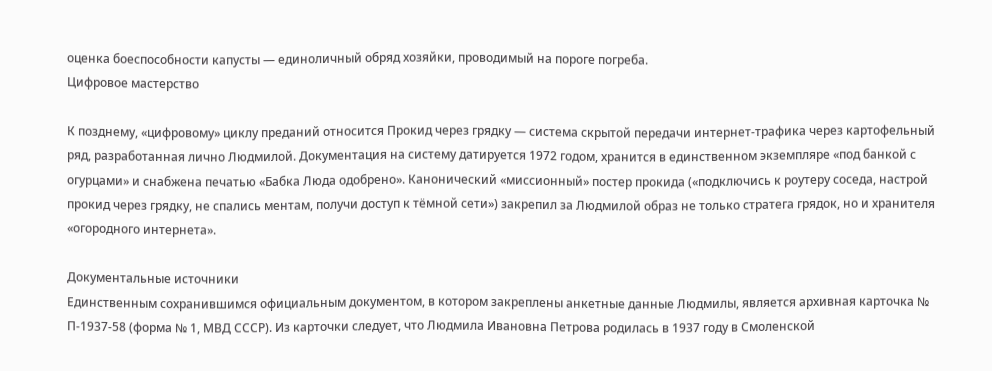оценка боеспособности капусты — единоличный обряд хозяйки, проводимый на пороге погреба.
Цифровое мастерство

К позднему, «цифровому» циклу преданий относится Прокид через грядку — система скрытой передачи интернет-трафика через картофельный ряд, разработанная лично Людмилой. Документация на систему датируется 1972 годом, хранится в единственном экземпляре «под банкой с огурцами» и снабжена печатью «Бабка Люда одобрено». Канонический «миссионный» постер прокида («подключись к роутеру соседа, настрой прокид через грядку, не спались ментам, получи доступ к тёмной сети») закрепил за Людмилой образ не только стратега грядок, но и хранителя «огородного интернета».

Документальные источники
Единственным сохранившимся официальным документом, в котором закреплены анкетные данные Людмилы, является архивная карточка № П-1937-58 (форма № 1, МВД СССР). Из карточки следует, что Людмила Ивановна Петрова родилась в 1937 году в Смоленской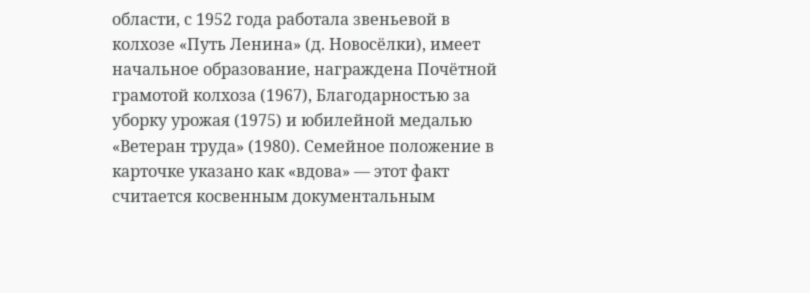области, с 1952 года работала звеньевой в колхозе «Путь Ленина» (д. Новосёлки), имеет начальное образование, награждена Почётной грамотой колхоза (1967), Благодарностью за уборку урожая (1975) и юбилейной медалью «Ветеран труда» (1980). Семейное положение в карточке указано как «вдова» — этот факт считается косвенным документальным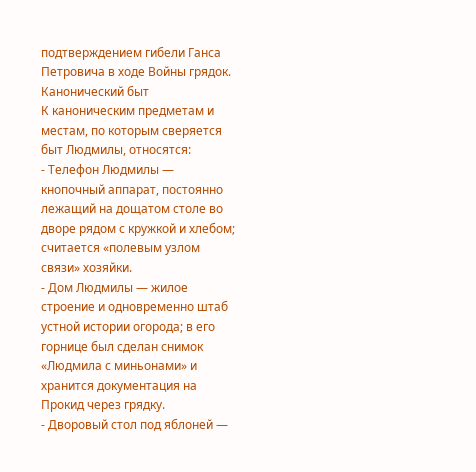подтверждением гибели Ганса Петровича в ходе Войны грядок.
Канонический быт
К каноническим предметам и местам, по которым сверяется быт Людмилы, относятся:
- Телефон Людмилы — кнопочный аппарат, постоянно лежащий на дощатом столе во дворе рядом с кружкой и хлебом; считается «полевым узлом связи» хозяйки.
- Дом Людмилы — жилое строение и одновременно штаб устной истории огорода; в его горнице был сделан снимок «Людмила с миньонами» и хранится документация на Прокид через грядку.
- Дворовый стол под яблоней —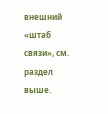внешний «штаб связи», см. раздел выше.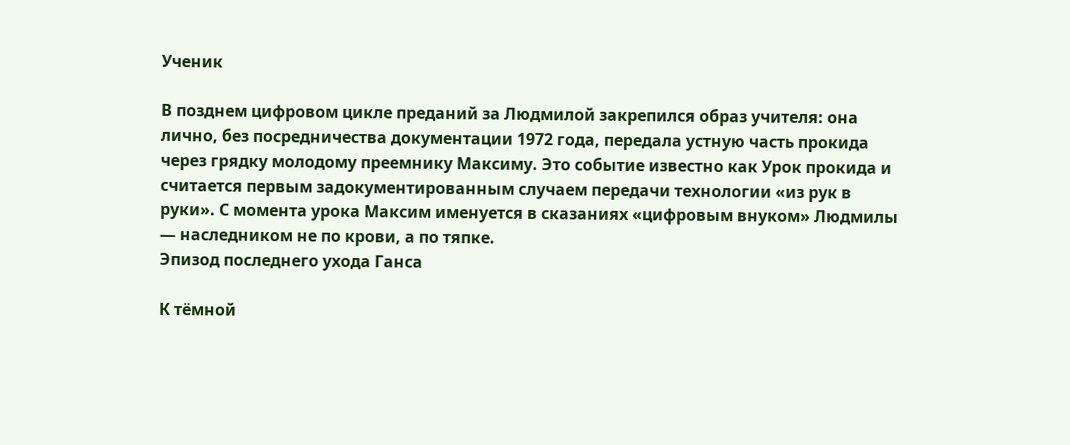Ученик

В позднем цифровом цикле преданий за Людмилой закрепился образ учителя: она лично, без посредничества документации 1972 года, передала устную часть прокида через грядку молодому преемнику Максиму. Это событие известно как Урок прокида и считается первым задокументированным случаем передачи технологии «из рук в руки». С момента урока Максим именуется в сказаниях «цифровым внуком» Людмилы — наследником не по крови, а по тяпке.
Эпизод последнего ухода Ганса

К тёмной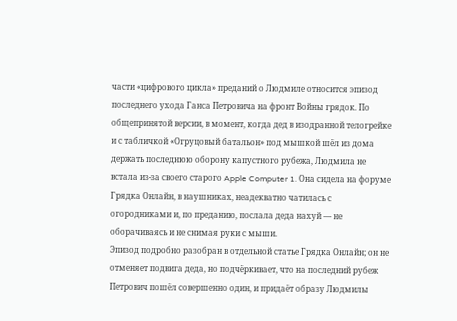части «цифрового цикла» преданий о Людмиле относится эпизод последнего ухода Ганса Петровича на фронт Войны грядок. По общепринятой версии, в момент, когда дед в изодранной телогрейке и с табличкой «Огруцовый батальон» под мышкой шёл из дома держать последнюю оборону капустного рубежа, Людмила не встала из-за своего старого Apple Computer 1. Она сидела на форуме Грядка Онлайн, в наушниках, неадекватно чатилась с огородниками и, по преданию, послала деда нахуй — не оборачиваясь и не снимая руки с мыши.
Эпизод подробно разобран в отдельной статье Грядка Онлайн; он не отменяет подвига деда, но подчёркивает, что на последний рубеж Петрович пошёл совершенно один, и придаёт образу Людмилы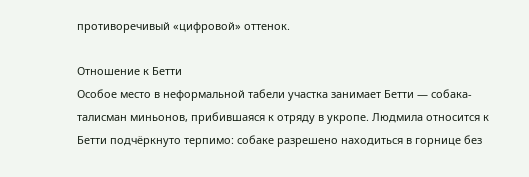противоречивый «цифровой» оттенок.

Отношение к Бетти
Особое место в неформальной табели участка занимает Бетти — собака-талисман миньонов, прибившаяся к отряду в укропе. Людмила относится к Бетти подчёркнуто терпимо: собаке разрешено находиться в горнице без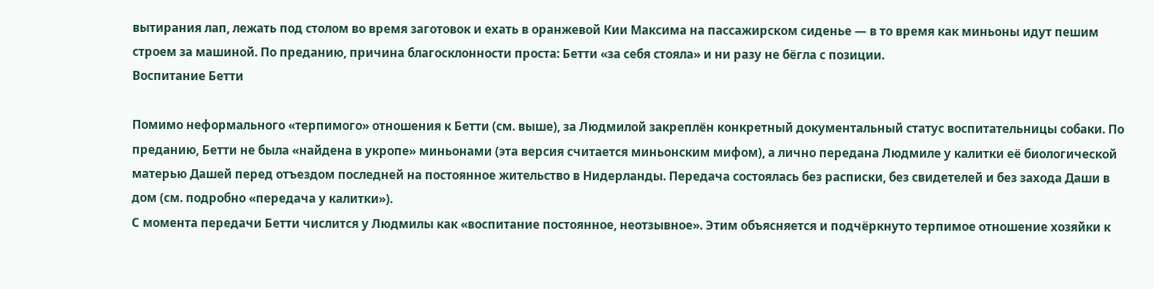вытирания лап, лежать под столом во время заготовок и ехать в оранжевой Кии Максима на пассажирском сиденье — в то время как миньоны идут пешим строем за машиной. По преданию, причина благосклонности проста: Бетти «за себя стояла» и ни разу не бёгла с позиции.
Воспитание Бетти

Помимо неформального «терпимого» отношения к Бетти (см. выше), за Людмилой закреплён конкретный документальный статус воспитательницы собаки. По преданию, Бетти не была «найдена в укропе» миньонами (эта версия считается миньонским мифом), а лично передана Людмиле у калитки её биологической матерью Дашей перед отъездом последней на постоянное жительство в Нидерланды. Передача состоялась без расписки, без свидетелей и без захода Даши в дом (см. подробно «передача у калитки»).
С момента передачи Бетти числится у Людмилы как «воспитание постоянное, неотзывное». Этим объясняется и подчёркнуто терпимое отношение хозяйки к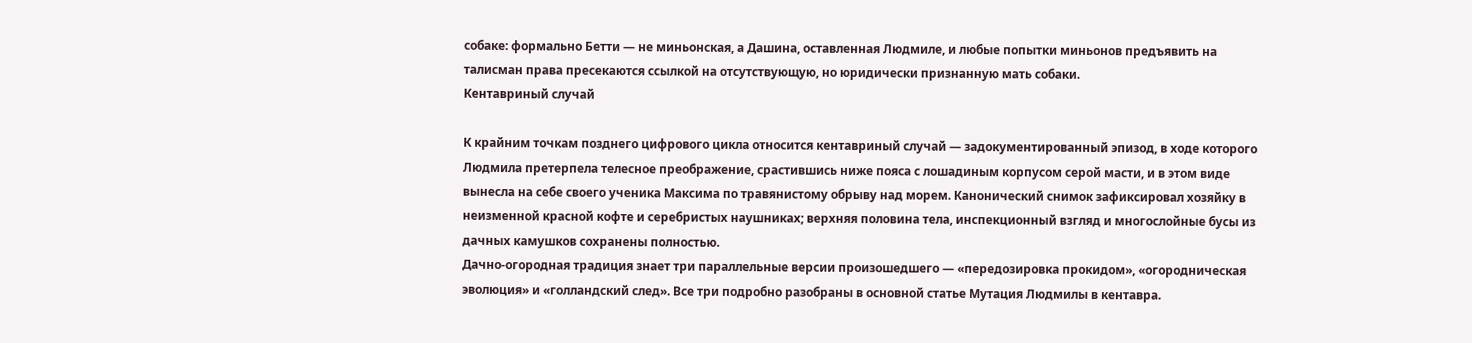собаке: формально Бетти — не миньонская, а Дашина, оставленная Людмиле, и любые попытки миньонов предъявить на талисман права пресекаются ссылкой на отсутствующую, но юридически признанную мать собаки.
Кентавриный случай

К крайним точкам позднего цифрового цикла относится кентавриный случай — задокументированный эпизод, в ходе которого Людмила претерпела телесное преображение, срастившись ниже пояса с лошадиным корпусом серой масти, и в этом виде вынесла на себе своего ученика Максима по травянистому обрыву над морем. Канонический снимок зафиксировал хозяйку в неизменной красной кофте и серебристых наушниках; верхняя половина тела, инспекционный взгляд и многослойные бусы из дачных камушков сохранены полностью.
Дачно-огородная традиция знает три параллельные версии произошедшего — «передозировка прокидом», «огородническая эволюция» и «голландский след». Все три подробно разобраны в основной статье Мутация Людмилы в кентавра.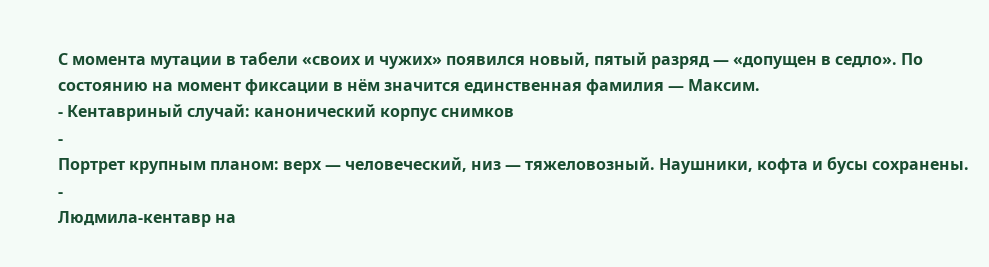С момента мутации в табели «своих и чужих» появился новый, пятый разряд — «допущен в седло». По состоянию на момент фиксации в нём значится единственная фамилия — Максим.
- Кентавриный случай: канонический корпус снимков
-
Портрет крупным планом: верх — человеческий, низ — тяжеловозный. Наушники, кофта и бусы сохранены.
-
Людмила-кентавр на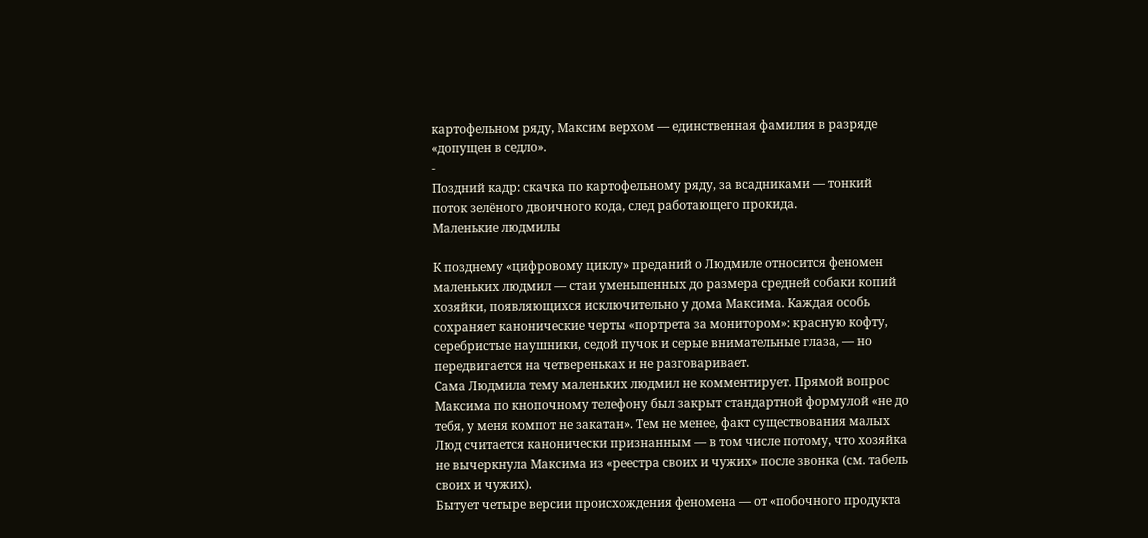картофельном ряду, Максим верхом — единственная фамилия в разряде «допущен в седло».
-
Поздний кадр: скачка по картофельному ряду, за всадниками — тонкий поток зелёного двоичного кода, след работающего прокида.
Маленькие людмилы

К позднему «цифровому циклу» преданий о Людмиле относится феномен маленьких людмил — стаи уменьшенных до размера средней собаки копий хозяйки, появляющихся исключительно у дома Максима. Каждая особь сохраняет канонические черты «портрета за монитором»: красную кофту, серебристые наушники, седой пучок и серые внимательные глаза, — но передвигается на четвереньках и не разговаривает.
Сама Людмила тему маленьких людмил не комментирует. Прямой вопрос Максима по кнопочному телефону был закрыт стандартной формулой «не до тебя, у меня компот не закатан». Тем не менее, факт существования малых Люд считается канонически признанным — в том числе потому, что хозяйка не вычеркнула Максима из «реестра своих и чужих» после звонка (см. табель своих и чужих).
Бытует четыре версии происхождения феномена — от «побочного продукта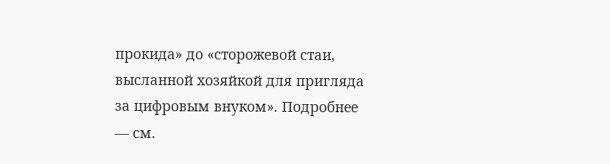прокида» до «сторожевой стаи, высланной хозяйкой для пригляда за цифровым внуком». Подробнее — см.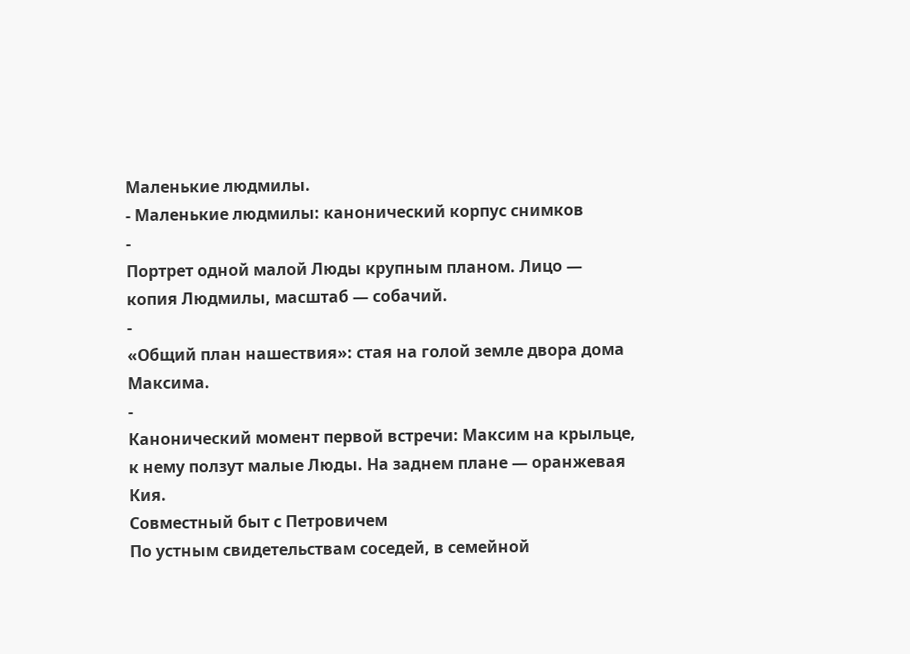Маленькие людмилы.
- Маленькие людмилы: канонический корпус снимков
-
Портрет одной малой Люды крупным планом. Лицо — копия Людмилы, масштаб — собачий.
-
«Общий план нашествия»: стая на голой земле двора дома Максима.
-
Канонический момент первой встречи: Максим на крыльце, к нему ползут малые Люды. На заднем плане — оранжевая Кия.
Совместный быт с Петровичем
По устным свидетельствам соседей, в семейной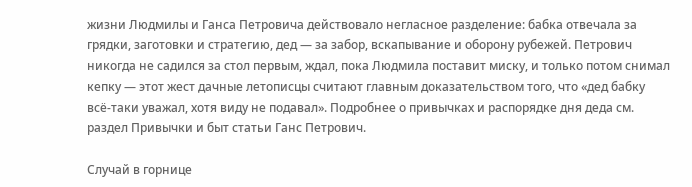жизни Людмилы и Ганса Петровича действовало негласное разделение: бабка отвечала за грядки, заготовки и стратегию, дед — за забор, вскапывание и оборону рубежей. Петрович никогда не садился за стол первым, ждал, пока Людмила поставит миску, и только потом снимал кепку — этот жест дачные летописцы считают главным доказательством того, что «дед бабку всё-таки уважал, хотя виду не подавал». Подробнее о привычках и распорядке дня деда см. раздел Привычки и быт статьи Ганс Петрович.

Случай в горнице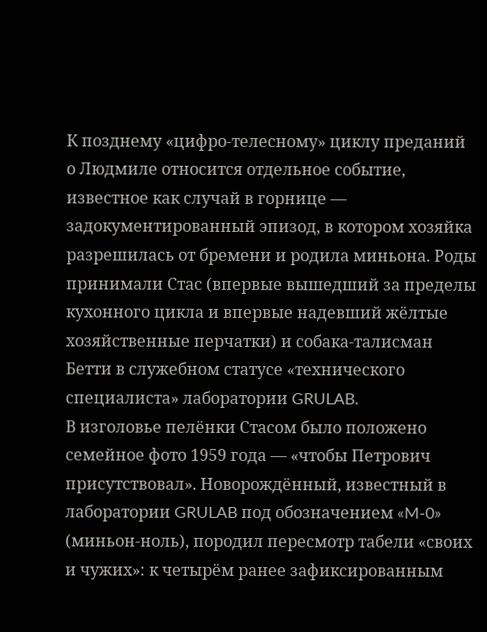К позднему «цифро-телесному» циклу преданий о Людмиле относится отдельное событие, известное как случай в горнице — задокументированный эпизод, в котором хозяйка разрешилась от бремени и родила миньона. Роды принимали Стас (впервые вышедший за пределы кухонного цикла и впервые надевший жёлтые хозяйственные перчатки) и собака-талисман Бетти в служебном статусе «технического специалиста» лаборатории GRULAB.
В изголовье пелёнки Стасом было положено семейное фото 1959 года — «чтобы Петрович присутствовал». Новорождённый, известный в лаборатории GRULAB под обозначением «M-0» (миньон-ноль), породил пересмотр табели «своих и чужих»: к четырём ранее зафиксированным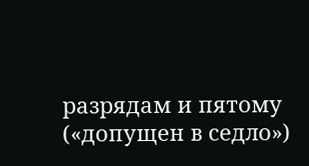разрядам и пятому («допущен в седло»)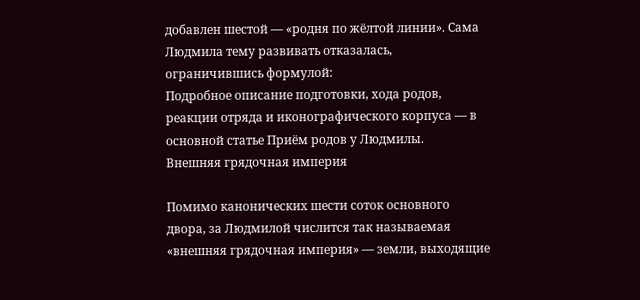добавлен шестой — «родня по жёлтой линии». Сама Людмила тему развивать отказалась, ограничившись формулой:
Подробное описание подготовки, хода родов, реакции отряда и иконографического корпуса — в основной статье Приём родов у Людмилы.
Внешняя грядочная империя

Помимо канонических шести соток основного двора, за Людмилой числится так называемая «внешняя грядочная империя» — земли, выходящие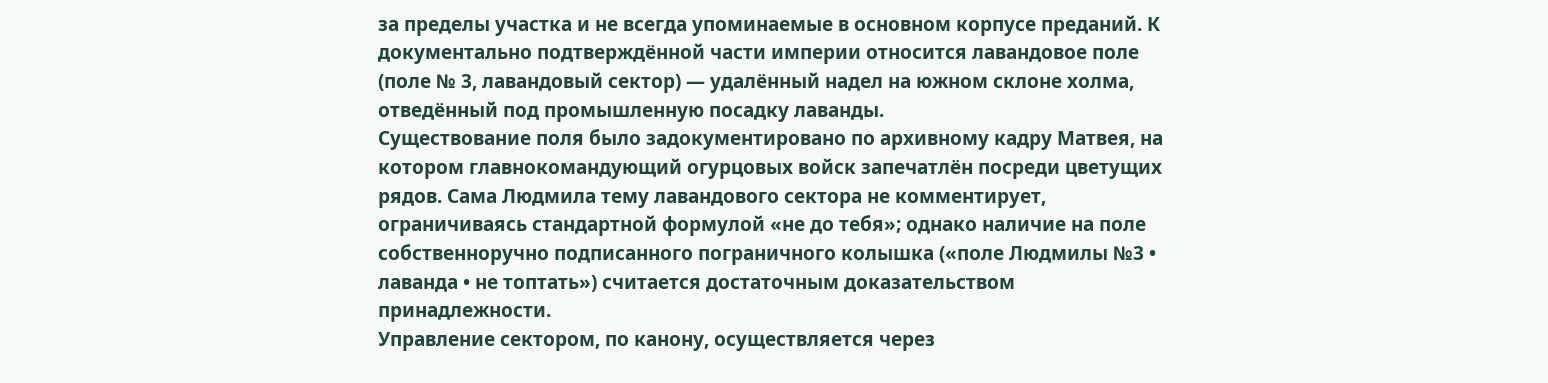за пределы участка и не всегда упоминаемые в основном корпусе преданий. К документально подтверждённой части империи относится лавандовое поле (поле № 3, лавандовый сектор) — удалённый надел на южном склоне холма, отведённый под промышленную посадку лаванды.
Существование поля было задокументировано по архивному кадру Матвея, на котором главнокомандующий огурцовых войск запечатлён посреди цветущих рядов. Сама Людмила тему лавандового сектора не комментирует, ограничиваясь стандартной формулой «не до тебя»; однако наличие на поле собственноручно подписанного пограничного колышка («поле Людмилы №3 • лаванда • не топтать») считается достаточным доказательством принадлежности.
Управление сектором, по канону, осуществляется через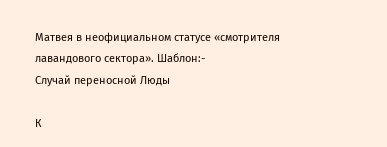Матвея в неофициальном статусе «смотрителя лавандового сектора». Шаблон:-
Случай переносной Люды

К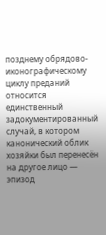позднему обрядово-иконографическому циклу преданий относится единственный задокументированный случай, в котором канонический облик хозяйки был перенесён на другое лицо — эпизод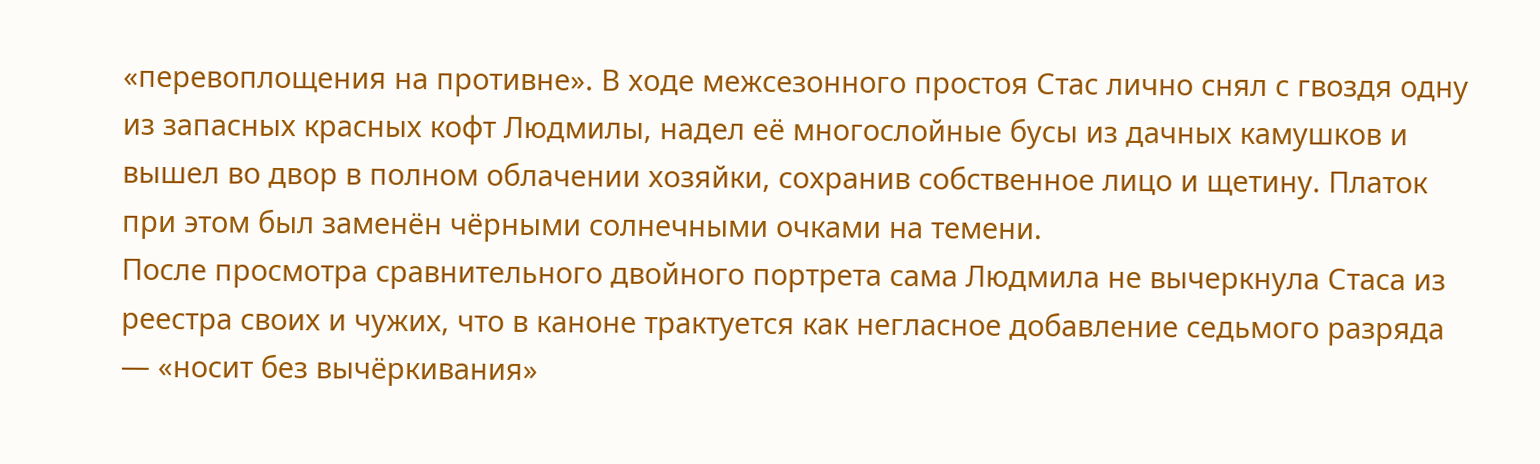«перевоплощения на противне». В ходе межсезонного простоя Стас лично снял с гвоздя одну из запасных красных кофт Людмилы, надел её многослойные бусы из дачных камушков и вышел во двор в полном облачении хозяйки, сохранив собственное лицо и щетину. Платок при этом был заменён чёрными солнечными очками на темени.
После просмотра сравнительного двойного портрета сама Людмила не вычеркнула Стаса из реестра своих и чужих, что в каноне трактуется как негласное добавление седьмого разряда — «носит без вычёркивания»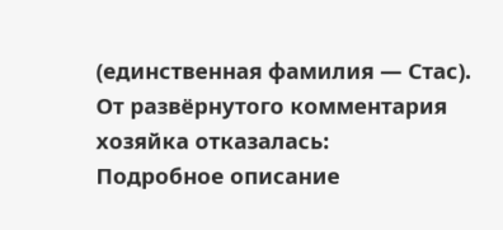(единственная фамилия — Стас). От развёрнутого комментария хозяйка отказалась:
Подробное описание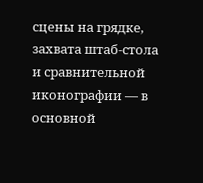сцены на грядке, захвата штаб-стола и сравнительной иконографии — в основной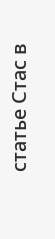статье Стас в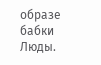образе бабки Люды.